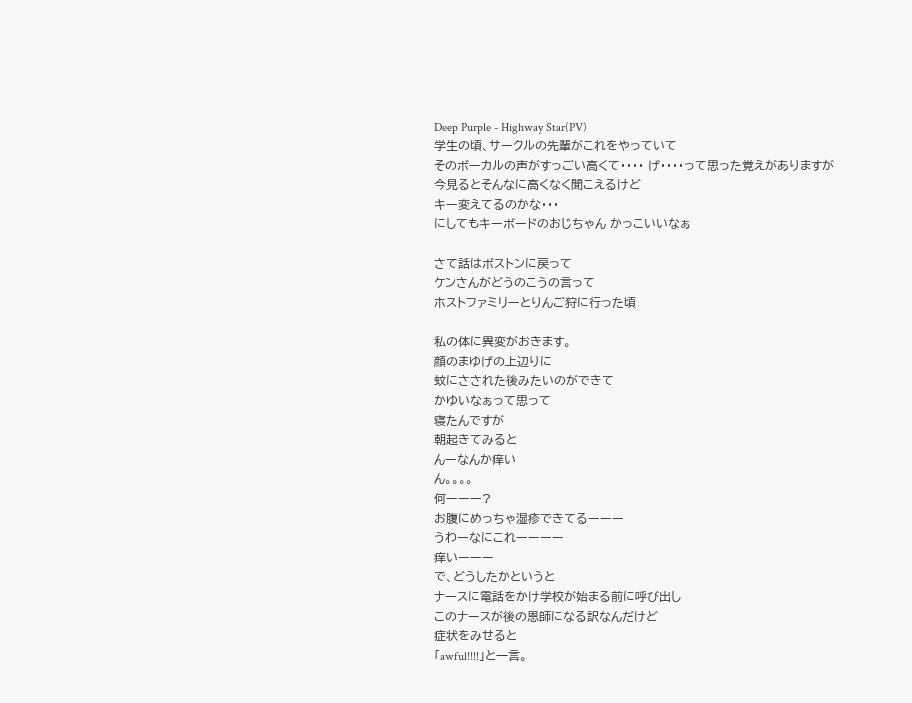Deep Purple - Highway Star(PV)
学生の頃、サークルの先輩がこれをやっていて
そのボーカルの声がすっごい高くて・・・・ げ・・・・って思った覚えがありますが
今見るとそんなに高くなく聞こえるけど
キー変えてるのかな・・・
にしてもキーボードのおじちゃん かっこいいなぁ

さて話はボストンに戻って
ケンさんがどうのこうの言って
ホストファミリーとりんご狩に行った頃

私の体に異変がおきます。
顔のまゆげの上辺りに
蚊にさされた後みたいのができて
かゆいなぁって思って
寝たんですが
朝起きてみると
んーなんか痒い
ん。。。。
何ーーー?
お腹にめっちゃ湿疹できてるーーー
うわーなにこれーーーー
痒いーーー
で、どうしたかというと
ナースに電話をかけ学校が始まる前に呼び出し
このナースが後の恩師になる訳なんだけど
症状をみせると
「awful!!!!」と一言。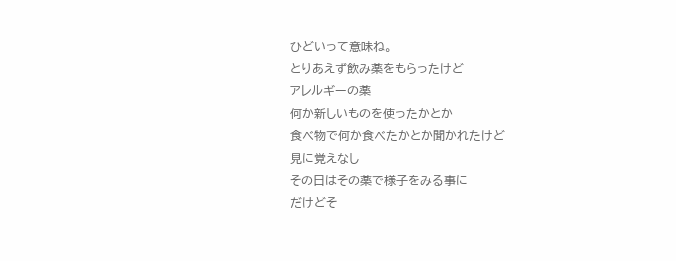ひどいって意味ね。
とりあえず飲み薬をもらったけど
アレルギーの薬
何か新しいものを使ったかとか
食べ物で何か食べたかとか聞かれたけど
見に覚えなし
その日はその薬で様子をみる事に
だけどそ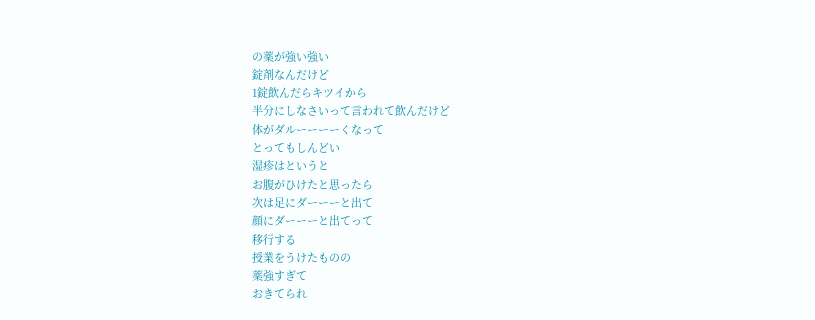の薬が強い強い
錠剤なんだけど
1錠飲んだらキツイから
半分にしなさいって言われて飲んだけど
体がダルーーーーくなって
とってもしんどい
湿疹はというと
お腹がひけたと思ったら
次は足にダーーーと出て
顔にダーーーと出てって
移行する
授業をうけたものの
薬強すぎて
おきてられ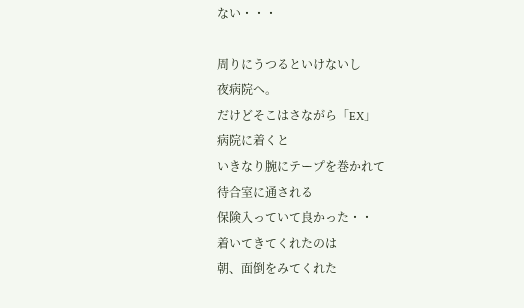ない・・・

周りにうつるといけないし
夜病院へ。
だけどそこはさながら「EX」
病院に着くと
いきなり腕にテープを巻かれて
待合室に通される
保険入っていて良かった・・
着いてきてくれたのは
朝、面倒をみてくれた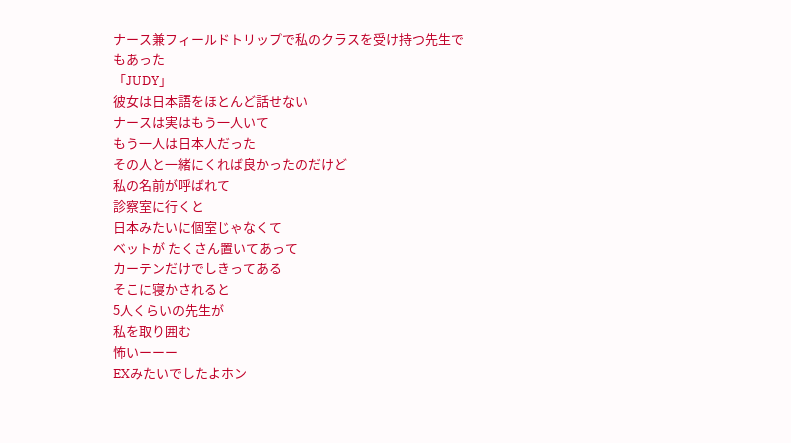ナース兼フィールドトリップで私のクラスを受け持つ先生でもあった
「JUDY」
彼女は日本語をほとんど話せない
ナースは実はもう一人いて
もう一人は日本人だった
その人と一緒にくれば良かったのだけど
私の名前が呼ばれて
診察室に行くと
日本みたいに個室じゃなくて
ベットが たくさん置いてあって
カーテンだけでしきってある
そこに寝かされると
5人くらいの先生が
私を取り囲む
怖いーーー
EXみたいでしたよホン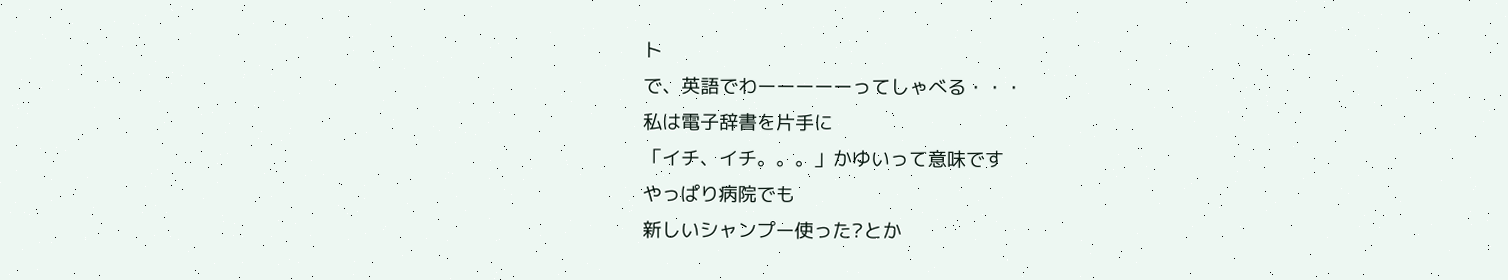ト
で、英語でわーーーーーってしゃべる・・・
私は電子辞書を片手に
「イチ、イチ。。。」かゆいって意味です
やっぱり病院でも
新しいシャンプー使った?とか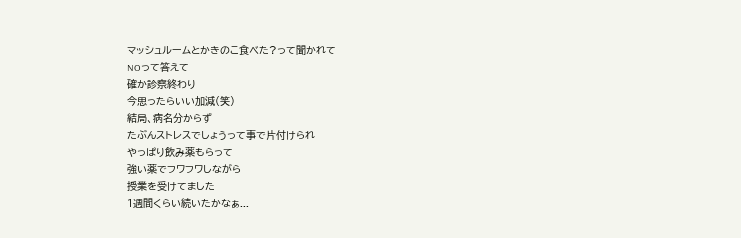マッシュルームとかきのこ食べた?って聞かれて
NOって答えて
確か診察終わり
今思ったらいい加減(笑)
結局、病名分からず
たぶんストレスでしょうって事で片付けられ
やっぱり飲み薬もらって
強い薬でフワフワしながら
授業を受けてました
1週間くらい続いたかなぁ...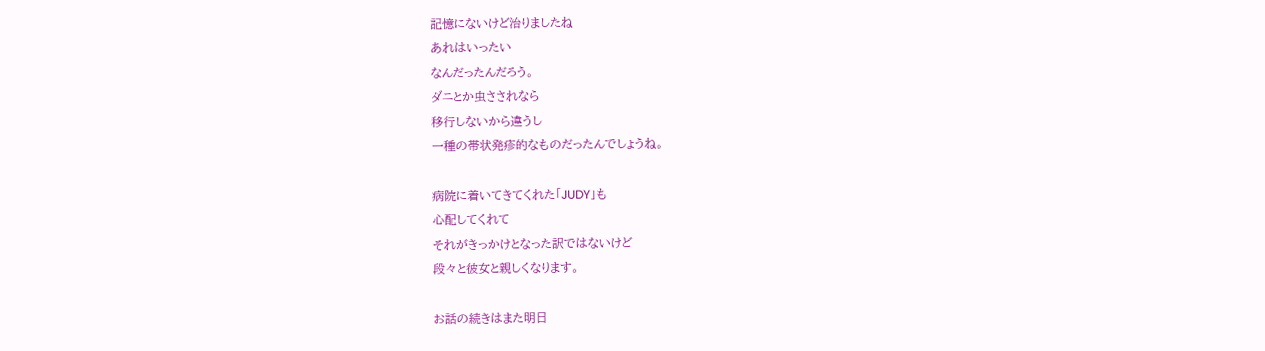記憶にないけど治りましたね
あれはいったい
なんだったんだろう。
ダニとか虫さされなら
移行しないから違うし
一種の帯状発疹的なものだったんでしょうね。

病院に着いてきてくれた「JUDY」も
心配してくれて
それがきっかけとなった訳ではないけど
段々と彼女と親しくなります。

お話の続きはまた明日